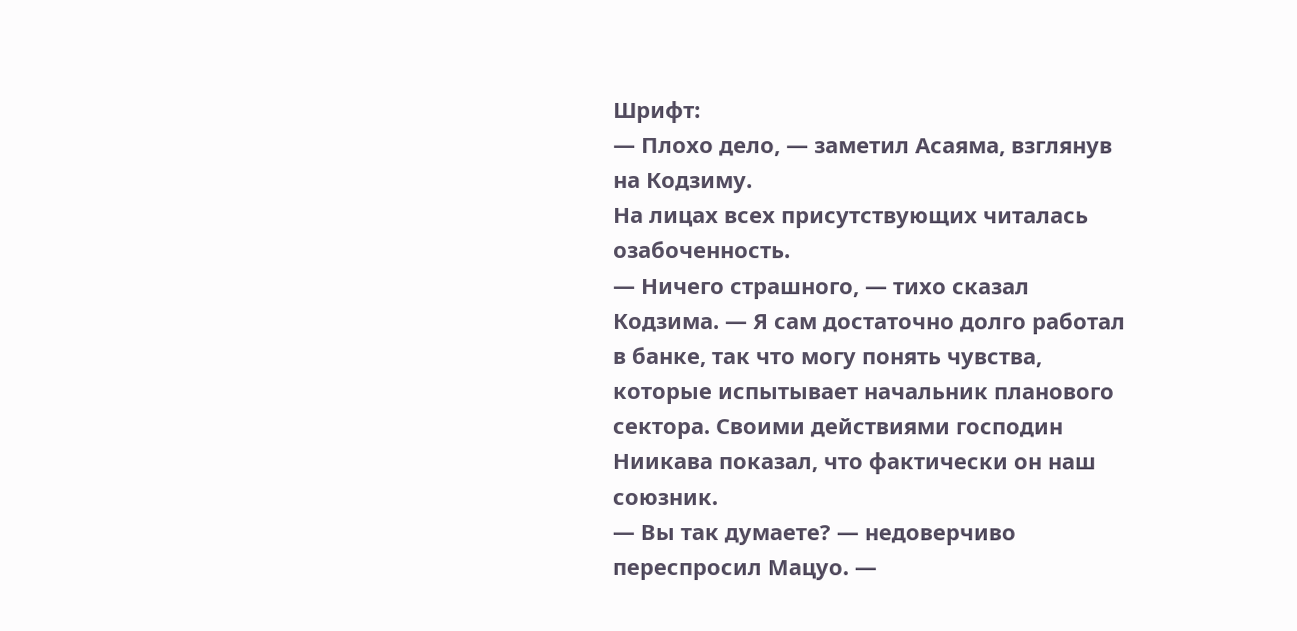Шрифт:
— Плохо дело, — заметил Асаяма, взглянув на Кодзиму.
На лицах всех присутствующих читалась озабоченность.
— Ничего страшного, — тихо сказал Кодзима. — Я сам достаточно долго работал в банке, так что могу понять чувства, которые испытывает начальник планового сектора. Своими действиями господин Ниикава показал, что фактически он наш союзник.
— Вы так думаете? — недоверчиво переспросил Мацуо. —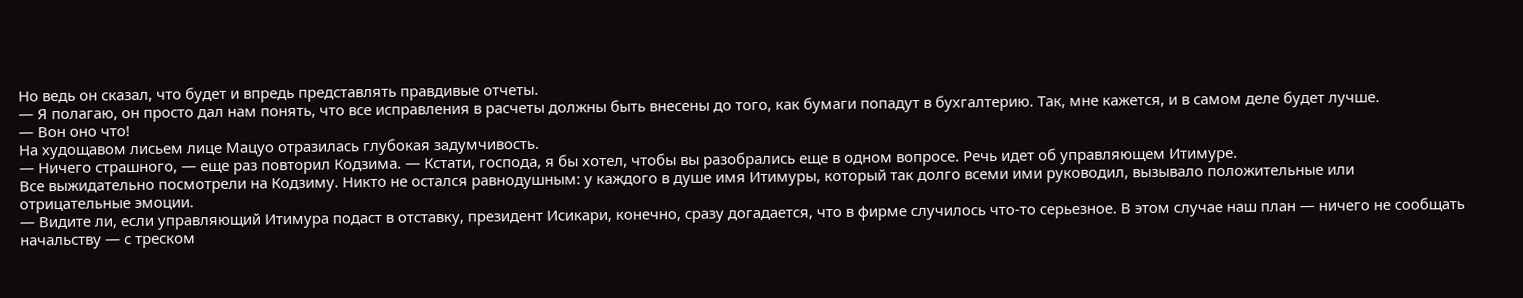Но ведь он сказал, что будет и впредь представлять правдивые отчеты.
— Я полагаю, он просто дал нам понять, что все исправления в расчеты должны быть внесены до того, как бумаги попадут в бухгалтерию. Так, мне кажется, и в самом деле будет лучше.
— Вон оно что!
На худощавом лисьем лице Мацуо отразилась глубокая задумчивость.
— Ничего страшного, — еще раз повторил Кодзима. — Кстати, господа, я бы хотел, чтобы вы разобрались еще в одном вопросе. Речь идет об управляющем Итимуре.
Все выжидательно посмотрели на Кодзиму. Никто не остался равнодушным: у каждого в душе имя Итимуры, который так долго всеми ими руководил, вызывало положительные или отрицательные эмоции.
— Видите ли, если управляющий Итимура подаст в отставку, президент Исикари, конечно, сразу догадается, что в фирме случилось что-то серьезное. В этом случае наш план — ничего не сообщать начальству — с треском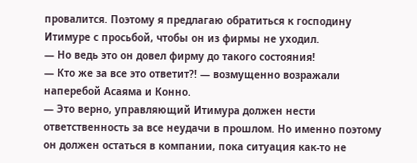провалится. Поэтому я предлагаю обратиться к господину Итимуре с просьбой, чтобы он из фирмы не уходил.
— Но ведь это он довел фирму до такого состояния!
— Кто же за все это ответит?! — возмущенно возражали наперебой Асаяма и Конно.
— Это верно, управляющий Итимура должен нести ответственность за все неудачи в прошлом. Но именно поэтому он должен остаться в компании, пока ситуация как-то не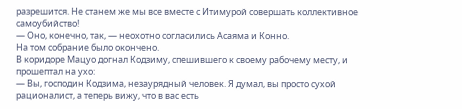разрешится. Не станем же мы все вместе с Итимурой совершать коллективное самоубийство!
— Оно, конечно, так, — неохотно согласились Асаяма и Конно.
На том собрание было окончено.
В коридоре Мацуо догнал Кодзиму, спешившего к своему рабочему месту, и прошептал на ухо:
— Вы, господин Кодзима, незаурядный человек. Я думал, вы просто сухой рационалист, а теперь вижу, что в вас есть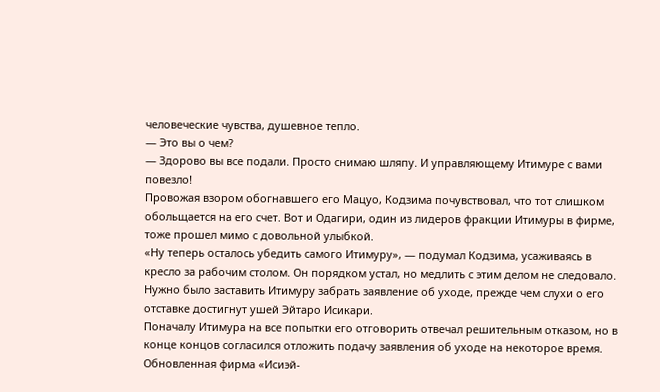человеческие чувства, душевное тепло.
— Это вы о чем?
— Здорово вы все подали. Просто снимаю шляпу. И управляющему Итимуре с вами повезло!
Провожая взором обогнавшего его Мацуо, Кодзима почувствовал, что тот слишком обольщается на его счет. Вот и Одагири, один из лидеров фракции Итимуры в фирме, тоже прошел мимо с довольной улыбкой.
«Ну теперь осталось убедить самого Итимуру», — подумал Кодзима, усаживаясь в кресло за рабочим столом. Он порядком устал, но медлить с этим делом не следовало. Нужно было заставить Итимуру забрать заявление об уходе, прежде чем слухи о его отставке достигнут ушей Эйтаро Исикари.
Поначалу Итимура на все попытки его отговорить отвечал решительным отказом, но в конце концов согласился отложить подачу заявления об уходе на некоторое время.
Обновленная фирма «Исиэй-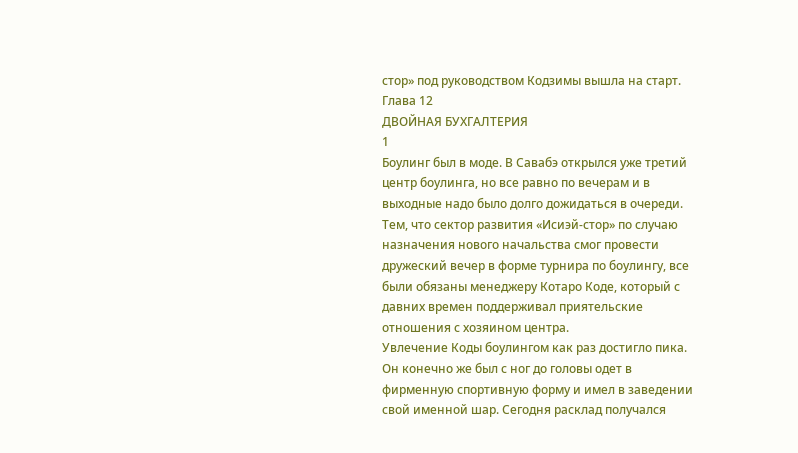стор» под руководством Кодзимы вышла на старт.
Глава 12
ДВОЙНАЯ БУХГАЛТЕРИЯ
1
Боулинг был в моде. В Савабэ открылся уже третий центр боулинга, но все равно по вечерам и в выходные надо было долго дожидаться в очереди. Тем, что сектор развития «Исиэй-стор» по случаю назначения нового начальства смог провести дружеский вечер в форме турнира по боулингу, все были обязаны менеджеру Котаро Коде, который с давних времен поддерживал приятельские отношения с хозяином центра.
Увлечение Коды боулингом как раз достигло пика. Он конечно же был с ног до головы одет в фирменную спортивную форму и имел в заведении свой именной шар. Сегодня расклад получался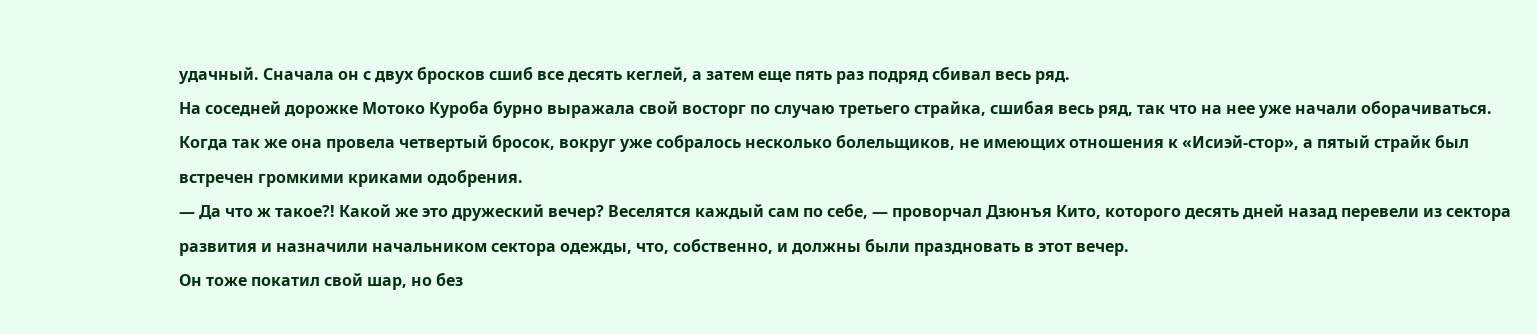удачный. Сначала он с двух бросков сшиб все десять кеглей, а затем еще пять раз подряд сбивал весь ряд.
На соседней дорожке Мотоко Куроба бурно выражала свой восторг по случаю третьего страйка, сшибая весь ряд, так что на нее уже начали оборачиваться. Когда так же она провела четвертый бросок, вокруг уже собралось несколько болельщиков, не имеющих отношения к «Исиэй-стор», а пятый страйк был встречен громкими криками одобрения.
— Да что ж такое?! Какой же это дружеский вечер? Веселятся каждый сам по себе, — проворчал Дзюнъя Кито, которого десять дней назад перевели из сектора развития и назначили начальником сектора одежды, что, собственно, и должны были праздновать в этот вечер.
Он тоже покатил свой шар, но без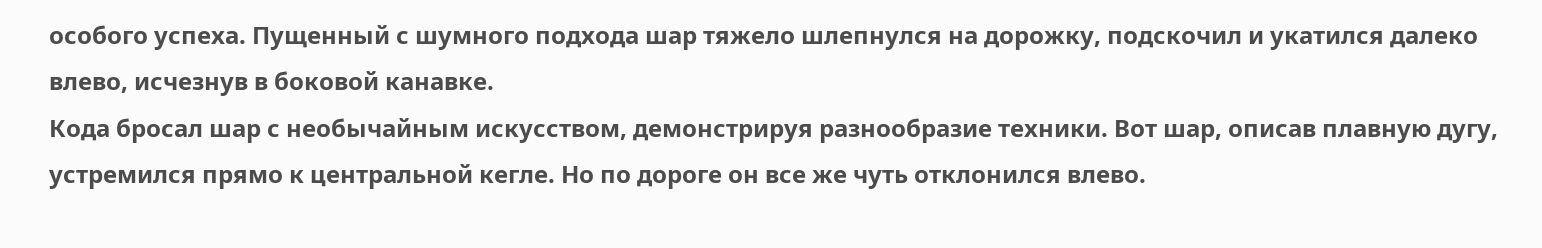особого успеха. Пущенный с шумного подхода шар тяжело шлепнулся на дорожку, подскочил и укатился далеко влево, исчезнув в боковой канавке.
Кода бросал шар с необычайным искусством, демонстрируя разнообразие техники. Вот шар, описав плавную дугу, устремился прямо к центральной кегле. Но по дороге он все же чуть отклонился влево.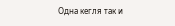Одна кегля так и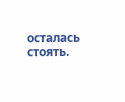осталась стоять.